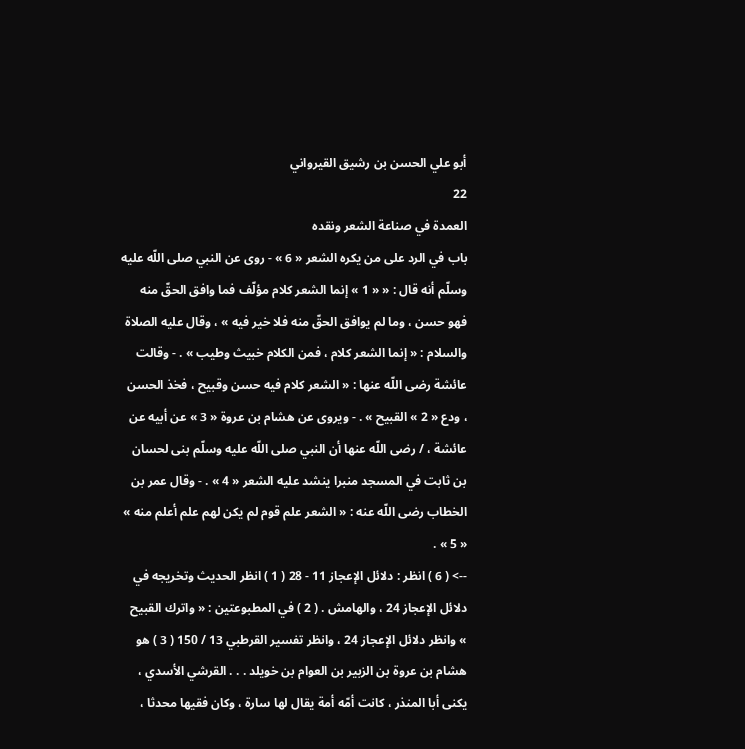أبو علي الحسن بن رشيق القيرواني
22
العمدة في صناعة الشعر ونقده
باب في الرد على من يكره الشعر « 6 » - روى عن النبي صلى اللّه عليه وسلّم أنه قال : « « 1 » إنما الشعر كلام مؤلّف فما وافق الحقّ منه فهو حسن ، وما لم يوافق الحقّ منه فلا خير فيه » ، وقال عليه الصلاة والسلام : « إنما الشعر كلام ، فمن الكلام خبيث وطيب » . - وقالت عائشة رضى اللّه عنها : « الشعر كلام فيه حسن وقبيح ، فخذ الحسن ، ودع « 2 » القبيح » . - ويروى عن هشام بن عروة « 3 » عن أبيه عن عائشة ، / رضى اللّه عنها أن النبي صلى اللّه عليه وسلّم بنى لحسان بن ثابت في المسجد منبرا ينشد عليه الشعر « 4 » . - وقال عمر بن الخطاب رضى اللّه عنه : « الشعر علم قوم لم يكن لهم علم أعلم منه » « 5 » .
--> ( 6 ) انظر : دلائل الإعجاز 11 - 28 ( 1 ) انظر الحديث وتخريجه في دلائل الإعجاز 24 ، والهامش . ( 2 ) في المطبوعتين : « واترك القبيح » وانظر دلائل الإعجاز 24 ، وانظر تفسير القرطبي 13 / 150 ( 3 ) هو هشام بن عروة بن الزبير بن العوام بن خويلد . . . القرشي الأسدي ، يكنى أبا المنذر ، كانت أمّه أمة يقال لها سارة ، وكان فقيها محدثا ،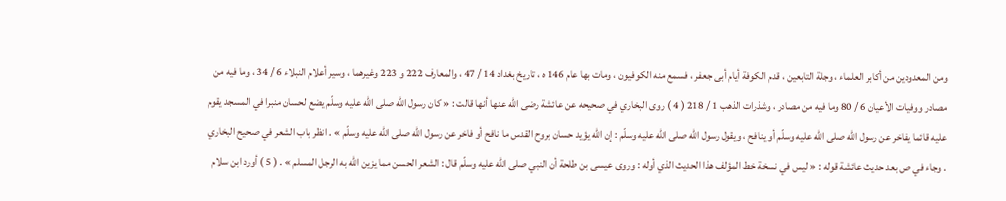ومن المعدودين من أكابر العلماء ، وجلة التابعين ، قدم الكوفة أيام أبى جعفر ، فسمع منه الكوفيون ، ومات بها عام 146 ه ، تاريخ بغداد 14 / 47 ، والمعارف 222 و 223 وغيرهما ، وسير أعلام النبلاء 6 / 34 ، وما فيه من مصادر ووفيات الأعيان 6 / 80 وما فيه من مصادر ، وشذرات الذهب 1 / 218 ( 4 ) روى البخاري في صحيحه عن عائشة رضى اللّه عنها أنها قالت : « كان رسول اللّه صلى اللّه عليه وسلّم يضع لحسان منبرا في المسجد يقوم عليه قائما يفاخر عن رسول اللّه صلى اللّه عليه وسلّم أو ينافح ، ويقول رسول اللّه صلى اللّه عليه وسلّم : إن اللّه يؤيد حسان بروح القدس ما نافح أو فاخر عن رسول اللّه صلى اللّه عليه وسلّم » . انظر باب الشعر في صحيح البخاري . وجاء في ص بعد حديث عائشة قوله : « ليس في نسخة خط المؤلف هذا الحديث الذي أوله : وروى عيسى بن طلحة أن النبي صلى اللّه عليه وسلّم قال : الشعر الحسن مما يزين اللّه به الرجل المسلم » . ( 5 ) أورد ابن سلام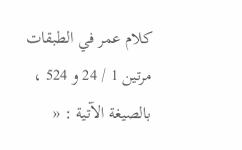كلام عمر في الطبقات مرتين 1 / 24 و 524 ، بالصيغة الآتية : «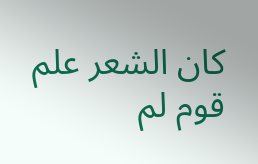كان الشعر علم قوم لم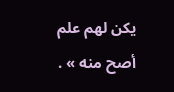يكن لهم علم أصح منه » .